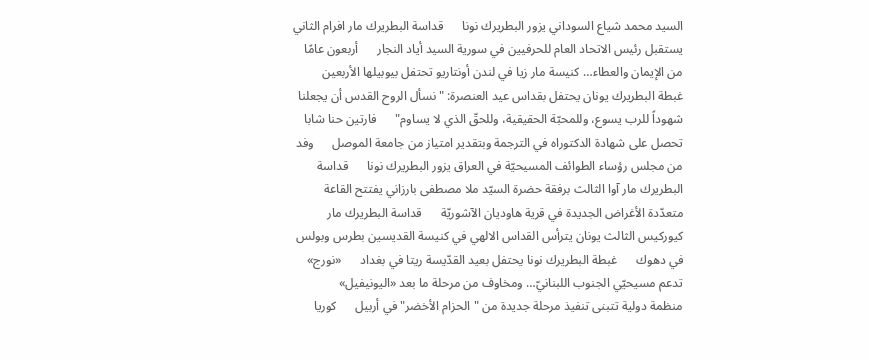السيد محمد شياع السوداني يزور البطريرك نونا      قداسة البطريرك مار افرام الثاني يستقبل رئيس الاتحاد العام للحرفيين في سورية السيد أياد النجار      أربعون عامًا من الإيمان والعطاء… كنيسة مار زيا في لندن أونتاريو تحتفل بيوبيلها الأربعين      غبطة البطريرك يونان يحتفل بقداس عيد العنصرة: "نسأل الروح القدس أن يجعلنا شهوداً للرب يسوع، وللمحبّة الحقيقية، وللحقّ الذي لا يساوم"      فارتين حنا شابا تحصل على شهادة الدكتوراه في الترجمة وبتقدير امتياز من جامعة الموصل      وفد من مجلس رؤساء الطوائف المسيحيّة في العراق يزور البطريرك نونا      قداسة البطريرك مار آوا الثالث برفقة حضرة السيّد ملا مصطفى بارزاني يفتتح القاعة متعدّدة الأغراض الجديدة في قرية هاوديان الآشوريّة      قداسة البطريرك مار كيوركيس الثالث يونان يترأس القداس الالهي في كنيسة القديسين بطرس وبولس في دهوك      غبطة البطريرك نونا يحتفل بعيد القدّيسة ريتا في بغداد      «نورج» تدعم مسيحيّي الجنوب اللبنانيّ… ومخاوف من مرحلة ما بعد «اليونيفيل»      منظمة دولية تتبنى تنفيذ مرحلة جديدة من "الحزام الأخضر" في أربيل      كوريا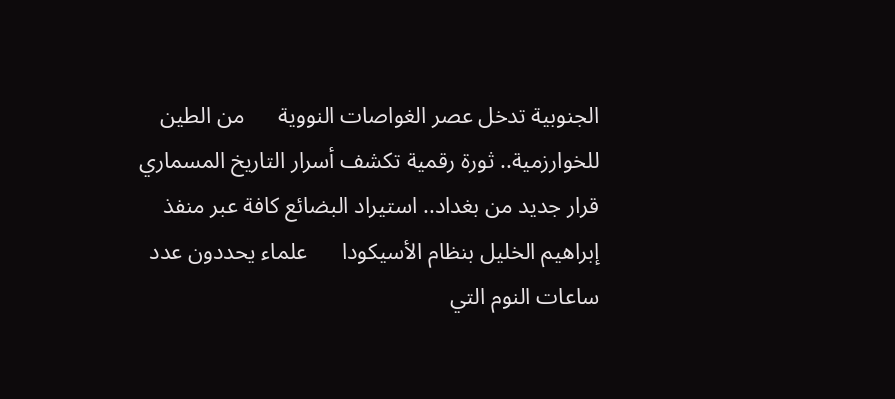الجنوبية تدخل عصر الغواصات النووية      من الطين للخوارزمية.. ثورة رقمية تكشف أسرار التاريخ المسماري      قرار جديد من بغداد.. استيراد البضائع كافة عبر منفذ إبراهيم الخليل بنظام الأسيكودا      علماء يحددون عدد ساعات النوم التي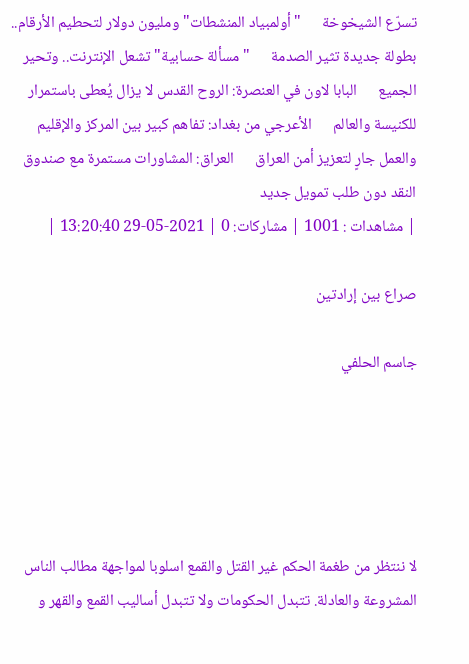تسرّع الشيخوخة      "أولمبياد المنشطات" ومليون دولار لتحطيم الأرقام.. بطولة جديدة تثير الصدمة      "مسألة حسابية" تشعل الإنترنت.. وتحير الجميع      البابا لاون في العنصرة: الروح القدس لا يزال يُعطى باستمرار للكنيسة والعالم      الأعرجي من بغداد: تفاهم كبير بين المركز والإقليم والعمل جارٍ لتعزيز أمن العراق      العراق: المشاورات مستمرة مع صندوق النقد دون طلب تمويل جديد
| مشاهدات : 1001 | مشاركات: 0 | 2021-05-29 13:20:40 |

صراع بين إرادتين

جاسم الحلفي





لا ننتظر من طغمة الحكم غير القتل والقمع اسلوبا لمواجهة مطالب الناس المشروعة والعادلة. تتبدل الحكومات ولا تتبدل أساليب القمع والقهر و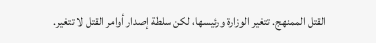القتل الممنهج. تتغير الوزارة ورئيسها، لكن سلطة إصدار أوامر القتل لا تتغير.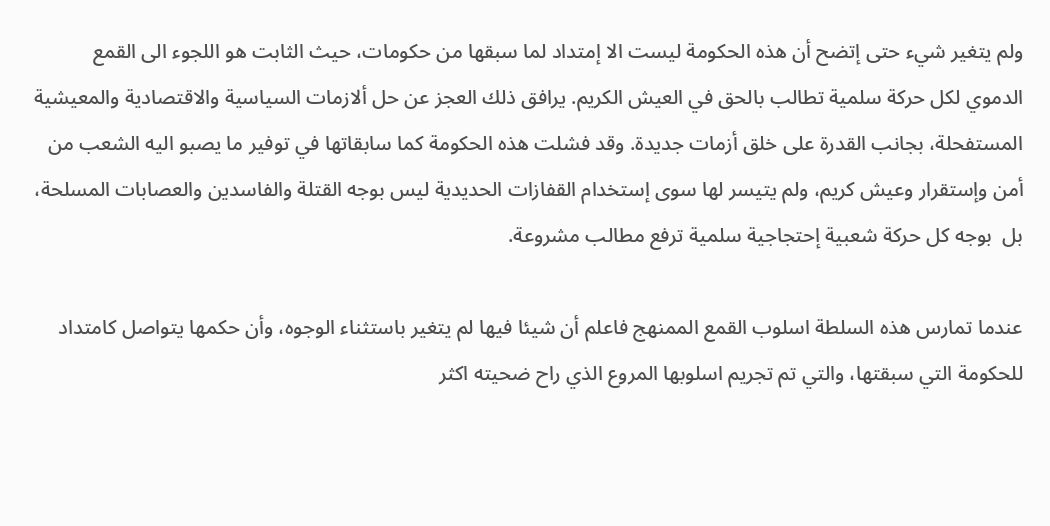ولم يتغير شيء حتى إتضح أن هذه الحكومة ليست الا إمتداد لما سبقها من حكومات، حيث الثابت هو اللجوء الى القمع الدموي لكل حركة سلمية تطالب بالحق في العيش الكريم. يرافق ذلك العجز عن حل ألازمات السياسية والاقتصادية والمعيشية المستفحلة، بجانب القدرة على خلق أزمات جديدة. وقد فشلت هذه الحكومة كما سابقاتها في توفير ما يصبو اليه الشعب من أمن وإستقرار وعيش كريم، ولم يتيسر لها سوى إستخدام القفازات الحديدية ليس بوجه القتلة والفاسدين والعصابات المسلحة، بل  بوجه كل حركة شعبية إحتجاجية سلمية ترفع مطالب مشروعة.

عندما تمارس هذه السلطة اسلوب القمع الممنهج فاعلم أن شيئا فيها لم يتغير باستثناء الوجوه، وأن حكمها يتواصل كامتداد للحكومة التي سبقتها، والتي تم تجريم اسلوبها المروع الذي راح ضحيته اكثر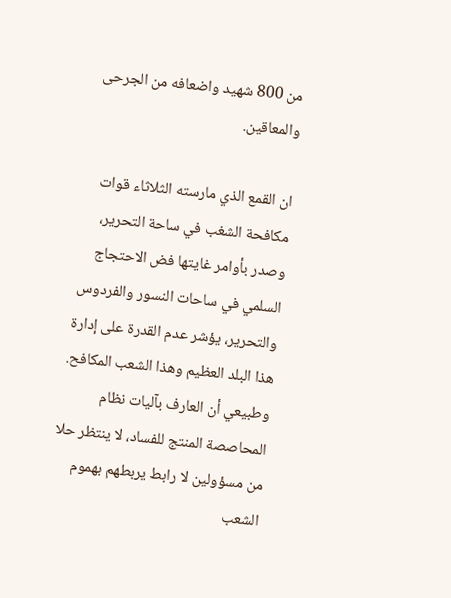من 800 شهيد واضعافه من الجرحى والمعاقين.

ان القمع الذي مارسته الثلاثاء قوات مكافحة الشغب في ساحة التحرير، وصدر بأوامر غايتها فض الاحتجاج السلمي في ساحات النسور والفردوس والتحرير، يؤشر عدم القدرة على إدارة هذا البلد العظيم وهذا الشعب المكافح. وطبيعي أن العارف بآليات نظام المحاصصة المنتج للفساد، لا ينتظر حلا من مسؤولين لا رابط يربطهم بهموم الشعب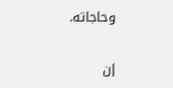وحاجاته.

إن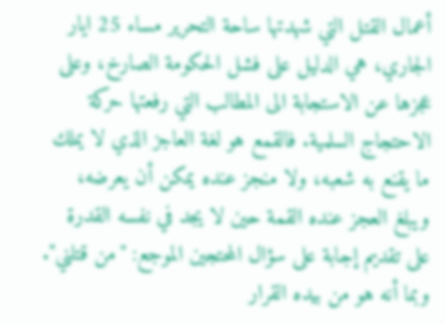أعمال القتل التي شهدتها ساحة التحرير مساء 25 ايار الجاري، هي الدليل على فشل الحكومة الصارخ، وعلى عجزها عن الاستجابة الى المطالب التي رفعتها حركة الاحتجاج السلمية. فالقمع هو لغة العاجز الذي لا يملك ما يقنع به شعبه، ولا منجز عنده يمكن أن يعرضه، ويبلغ العجز عنده القمة حين لا يجد في نفسه القدرة على تقديم إجابة على سؤال المحتجين الموجع: "من قتلني". وبما أنه هو من بيده القرار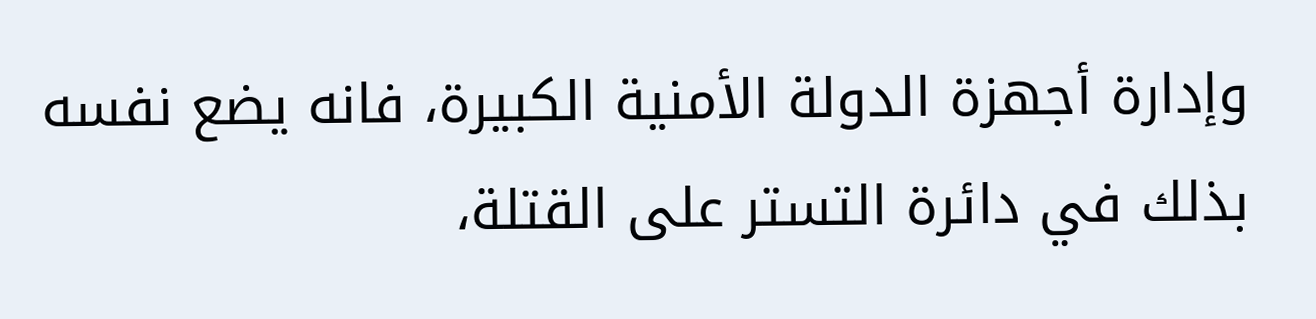وإدارة أجهزة الدولة الأمنية الكبيرة، فانه يضع نفسه بذلك في دائرة التستر على القتلة،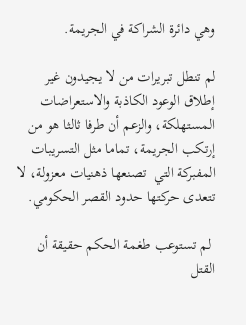وهي دائرة الشراكة في الجريمة.

لم تنطل تبريرات من لا يجيدون غير إطلاق الوعود الكاذبة والاستعراضات المستهلكة، والزعم أن طرفا ثالثا هو من إرتكب الجريمة، تماما مثل التسريبات المفبركة التي  تصنعها ذهنيات معزولة، لا تتعدى حركتها حدود القصر الحكومي.

 لم تستوعب طغمة الحكم حقيقة أن القتل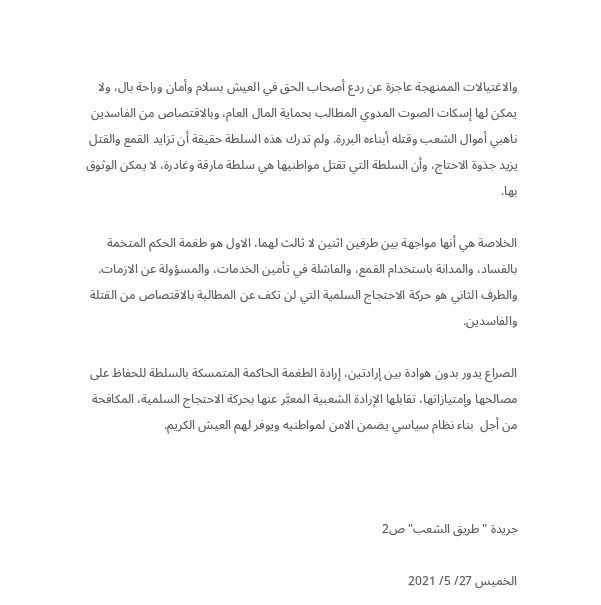والاغتيالات الممنهجة عاجزة عن ردع أصحاب الحق في العيش بسلام وأمان وراحة بال، ولا يمكن لها إسكات الصوت المدوي المطالب بحماية المال العام، وبالاقتصاص من الفاسدين ناهبي أموال الشعب وقتله أبناءه البررة. ولم تدرك هذه السلطة حقيقة أن تزايد القمع والقتل يزيد جذوة الاحتاج، وأن السلطة التي تقتل مواطنيها هي سلطة مارقة وغادرة، لا يمكن الوثوق بها.

الخلاصة هي أنها مواجهة بين طرفين اثنين لا ثالث لهما، الاول هو طغمة الحكم المتخمة بالفساد، والمدانة باستخدام القمع، والفاشلة في تأمين الخدمات، والمسؤولة عن الازمات. والطرف الثاني هو حركة الاحتجاج السلمية التي لن تكف عن المطالبة بالاقتصاص من القتلة والفاسدين.

الصراع يدور بدون هوادة بين إرادتين، إرادة الطغمة الحاكمة المتمسكة بالسلطة للحفاظ على مصالحها وإمتيازاتها، تقابلها الإرادة الشعبية المعبَّر عنها بحركة الاحتجاج السلمية، المكافحة من أجل  بناء نظام سياسي يضمن الامن لمواطنيه ويوفر لهم العيش الكريم.



جريدة "طريق الشعب" ص2

الخميس 27/ 5/ 2021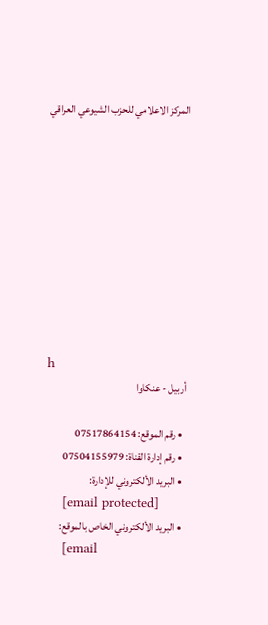المركز الاعلامي للحزب الشيوعي العراقي










h
أربيل - عنكاوا

  • رقم الموقع: 07517864154
  • رقم إدارة القناة: 07504155979
  • البريد الألكتروني للإدارة:
    [email protected]
  • البريد الألكتروني الخاص بالموقع:
    [email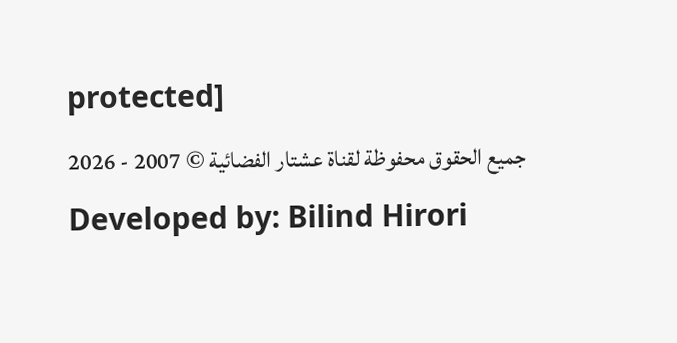protected]
جميع الحقوق محفوظة لقناة عشتار الفضائية © 2007 - 2026
Developed by: Bilind Hirori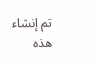تم إنشاء هذه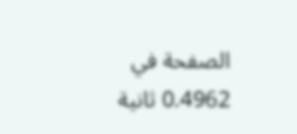الصفحة في 0.4962 ثانية